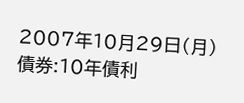2007年10月29日(月)
債券:10年債利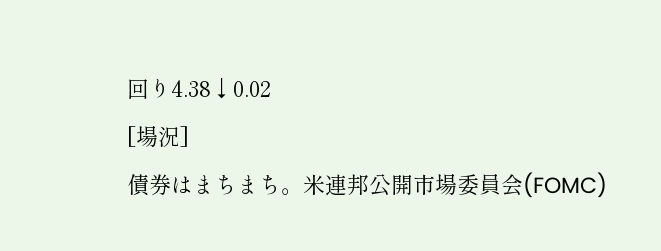回り4.38↓0.02
[場況]
債券はまちまち。米連邦公開市場委員会(FOMC)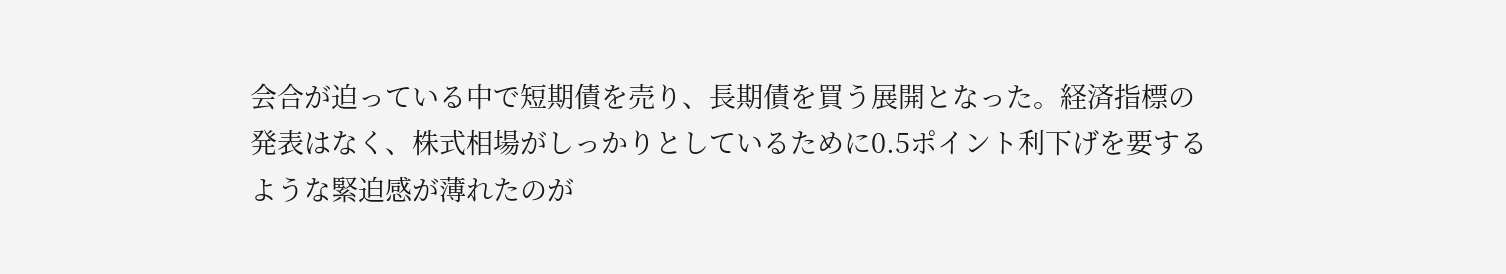会合が迫っている中で短期債を売り、長期債を買う展開となった。経済指標の発表はなく、株式相場がしっかりとしているために0.5ポイント利下げを要するような緊迫感が薄れたのが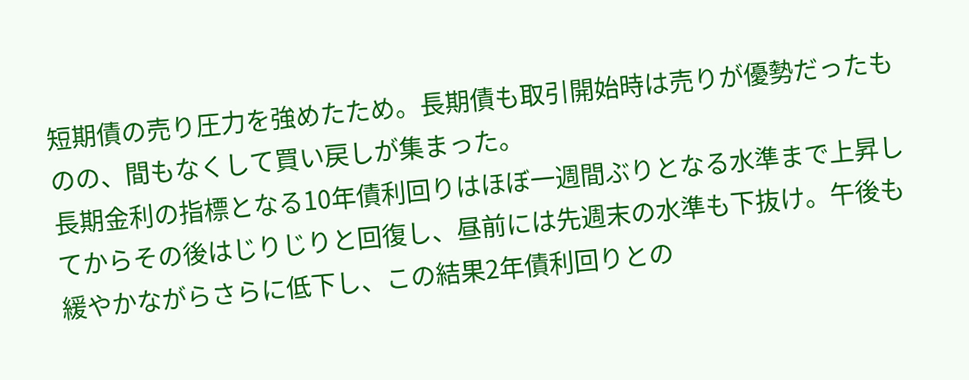短期債の売り圧力を強めたため。長期債も取引開始時は売りが優勢だったものの、間もなくして買い戻しが集まった。
長期金利の指標となる10年債利回りはほぼ一週間ぶりとなる水準まで上昇してからその後はじりじりと回復し、昼前には先週末の水準も下抜け。午後も緩やかながらさらに低下し、この結果2年債利回りとの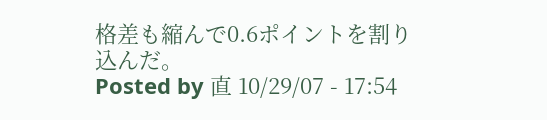格差も縮んで0.6ポイントを割り込んだ。
Posted by 直 10/29/07 - 17:54